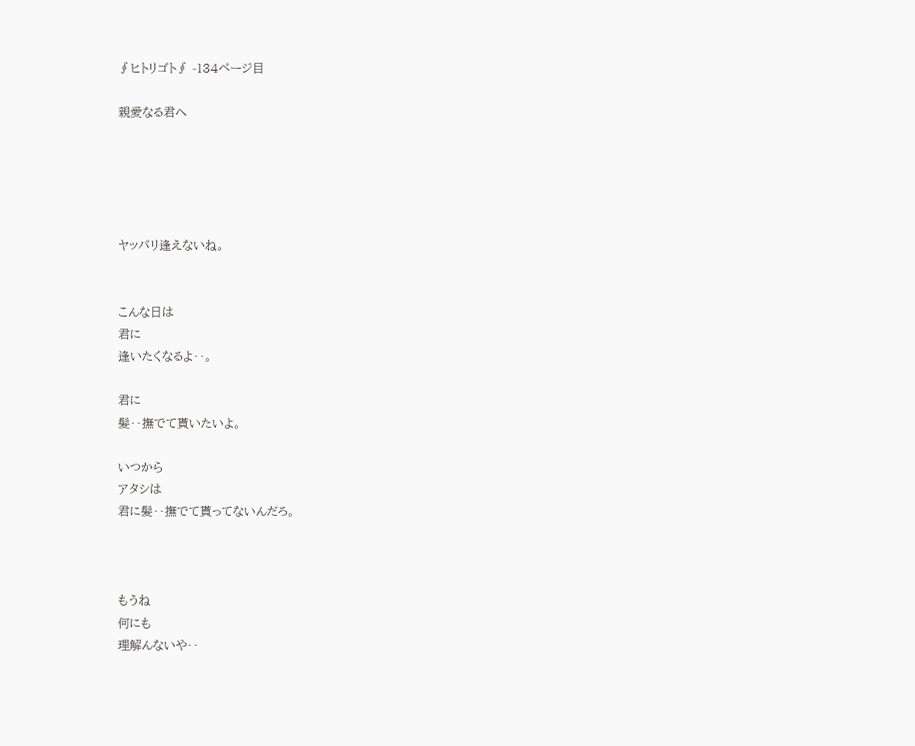∮ヒトリゴト∮ -134ページ目

親愛なる君へ





ヤッパリ逢えないね。


こんな日は
君に
逢いたくなるよ‥。

君に
髪‥撫でて貰いたいよ。

いつから
アタシは
君に髪‥撫でて貰ってないんだろ。



もうね
何にも
理解んないや‥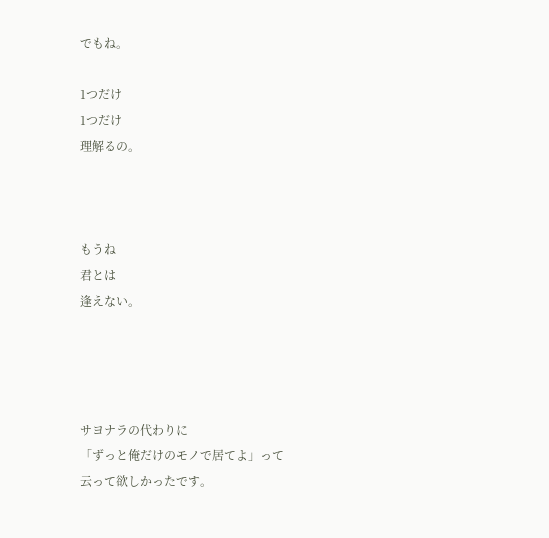でもね。

1つだけ
1つだけ
理解るの。



もうね
君とは
逢えない。




サヨナラの代わりに
「ずっと俺だけのモノで居てよ」って
云って欲しかったです。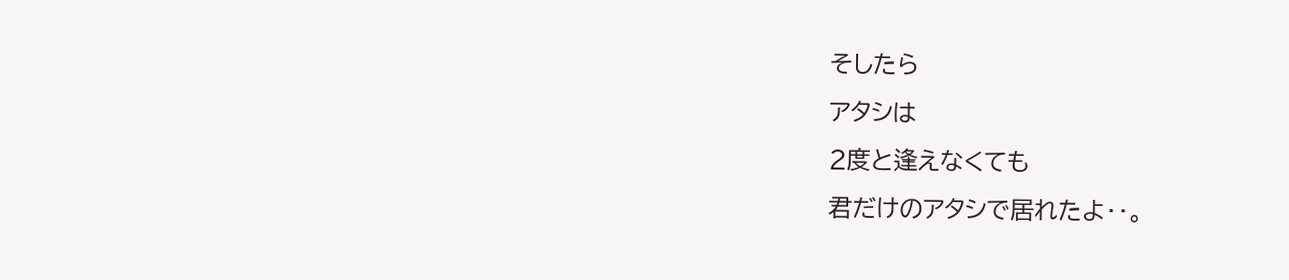そしたら
アタシは
2度と逢えなくても
君だけのアタシで居れたよ‥。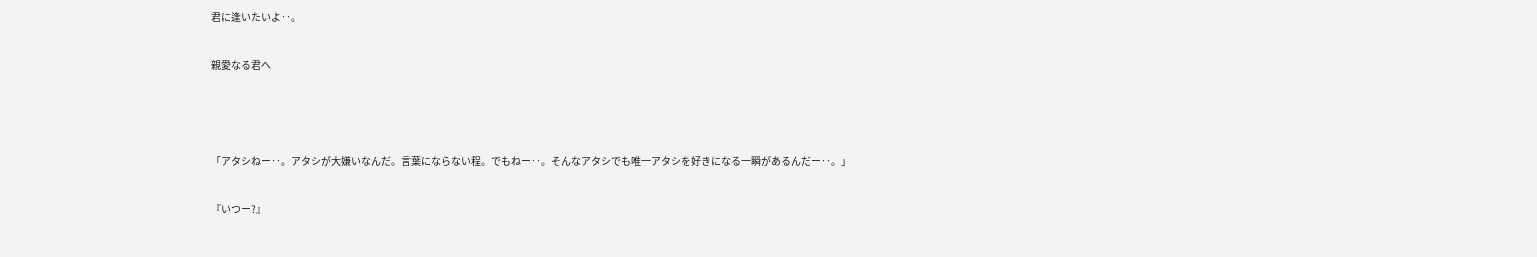君に逢いたいよ‥。


親愛なる君へ





「アタシねー‥。アタシが大嫌いなんだ。言葉にならない程。でもねー‥。そんなアタシでも唯一アタシを好きになる一瞬があるんだー‥。」


『いつー?』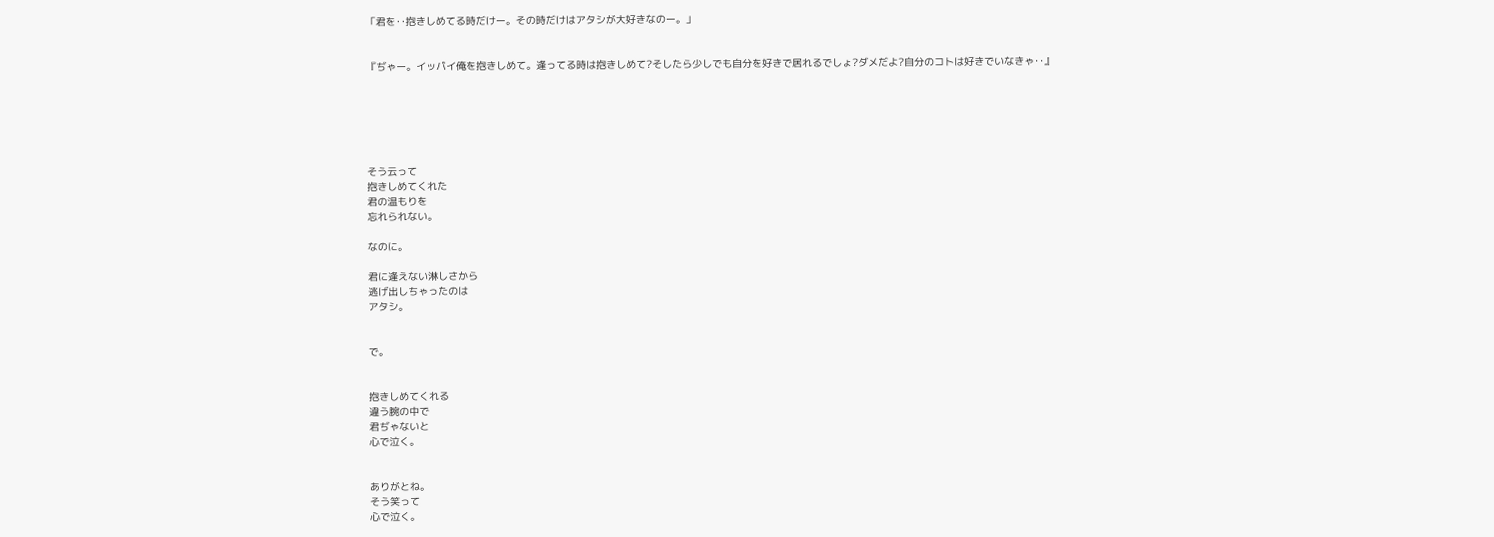「君を‥抱きしめてる時だけー。その時だけはアタシが大好きなのー。」


『ぢゃー。イッパイ俺を抱きしめて。逢ってる時は抱きしめて?そしたら少しでも自分を好きで居れるでしょ?ダメだよ?自分のコトは好きでいなきゃ‥』






そう云って
抱きしめてくれた
君の温もりを
忘れられない。

なのに。

君に逢えない淋しさから
逃げ出しちゃったのは
アタシ。


で。


抱きしめてくれる
違う腕の中で
君ぢゃないと
心で泣く。


ありがとね。
そう笑って
心で泣く。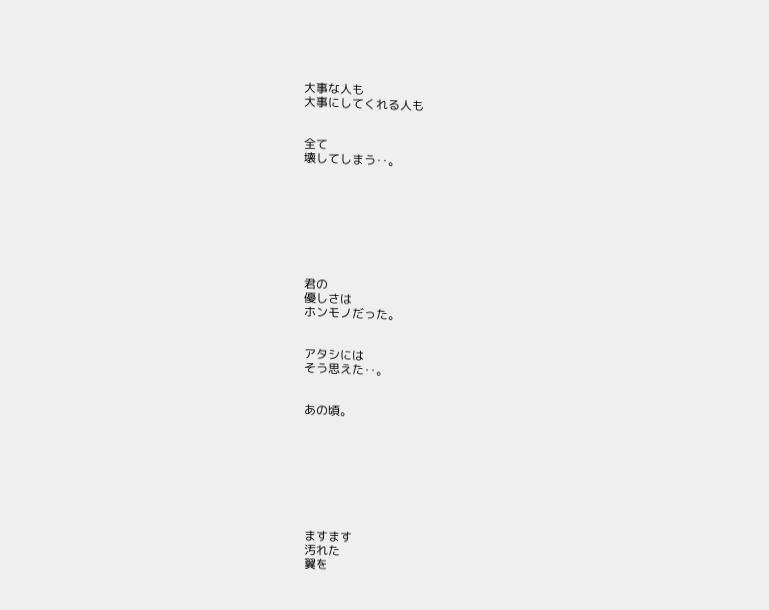大事な人も
大事にしてくれる人も


全て
壊してしまう‥。








君の
優しさは
ホンモノだった。


アタシには
そう思えた‥。


あの頃。








ますます
汚れた
翼を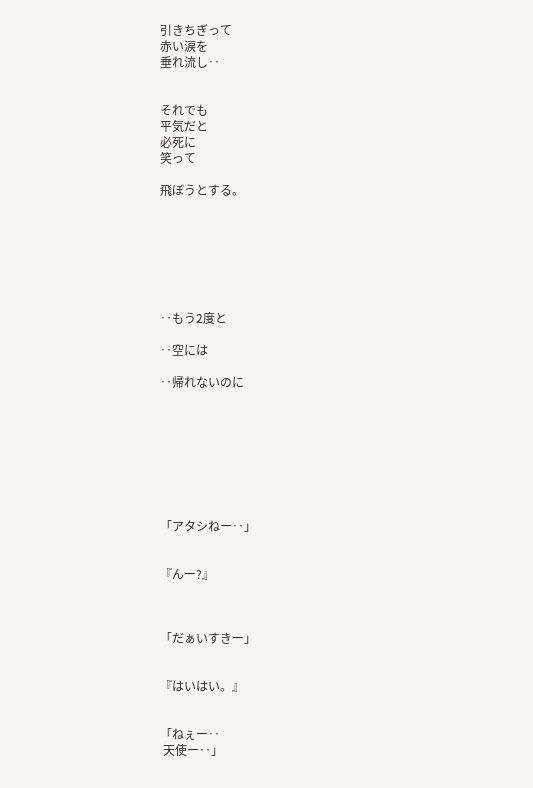引きちぎって
赤い涙を
垂れ流し‥


それでも
平気だと
必死に
笑って

飛ぼうとする。







‥もう2度と

‥空には

‥帰れないのに








「アタシねー‥」


『んー?』



「だぁいすきー」


『はいはい。』


「ねぇー‥
 天使ー‥」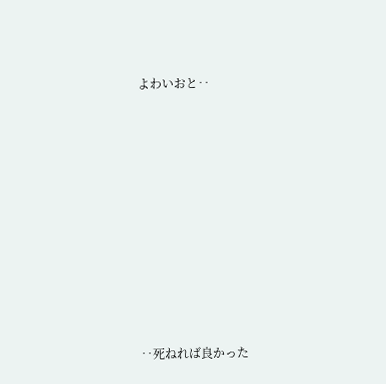よわいおと‥










‥死ねれば良かった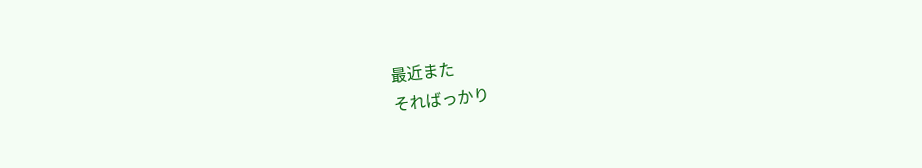最近また
そればっかり